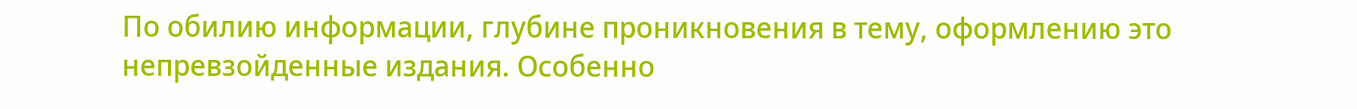По обилию информации, глубине проникновения в тему, оформлению это непревзойденные издания. Особенно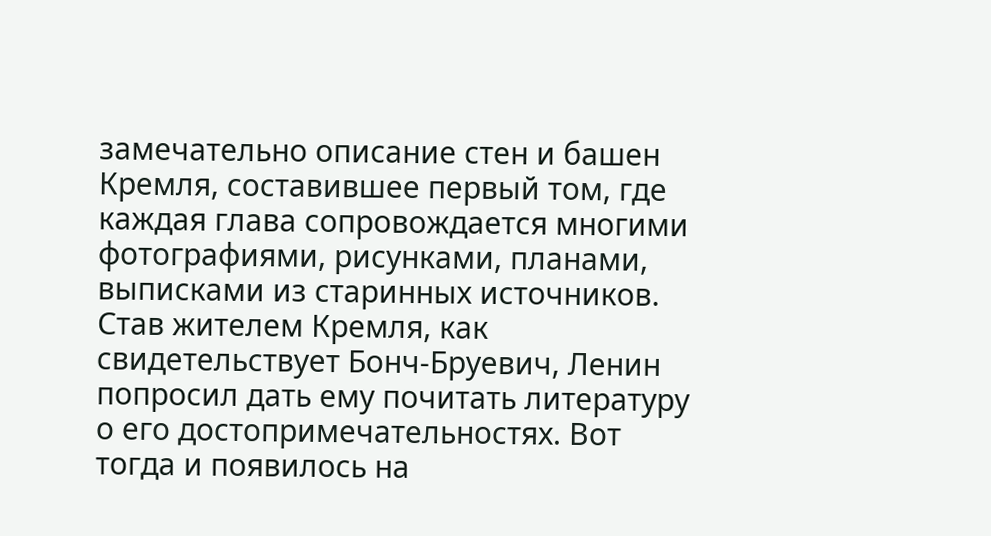замечательно описание стен и башен Кремля, составившее первый том, где каждая глава сопровождается многими фотографиями, рисунками, планами, выписками из старинных источников.
Став жителем Кремля, как свидетельствует Бонч-Бруевич, Ленин попросил дать ему почитать литературу о его достопримечательностях. Вот тогда и появилось на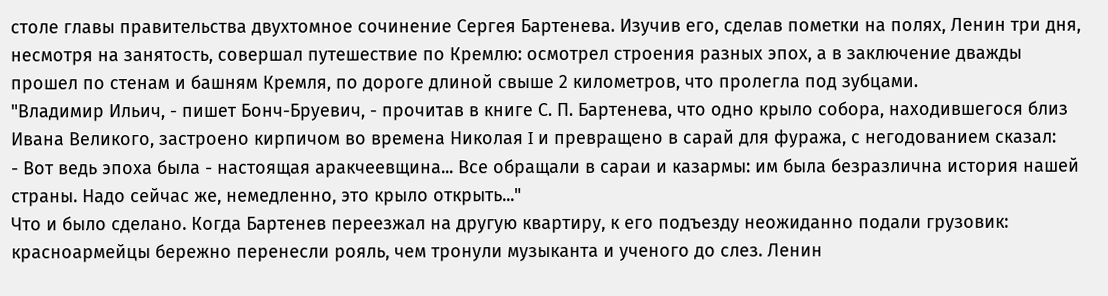столе главы правительства двухтомное сочинение Сергея Бартенева. Изучив его, сделав пометки на полях, Ленин три дня, несмотря на занятость, совершал путешествие по Кремлю: осмотрел строения разных эпох, а в заключение дважды прошел по стенам и башням Кремля, по дороге длиной свыше 2 километров, что пролегла под зубцами.
"Владимир Ильич, - пишет Бонч-Бруевич, - прочитав в книге С. П. Бартенева, что одно крыло собора, находившегося близ Ивана Великого, застроено кирпичом во времена Николая I и превращено в сарай для фуража, с негодованием сказал:
- Вот ведь эпоха была - настоящая аракчеевщина... Все обращали в сараи и казармы: им была безразлична история нашей страны. Надо сейчас же, немедленно, это крыло открыть..."
Что и было сделано. Когда Бартенев переезжал на другую квартиру, к его подъезду неожиданно подали грузовик: красноармейцы бережно перенесли рояль, чем тронули музыканта и ученого до слез. Ленин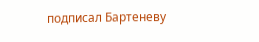подписал Бартеневу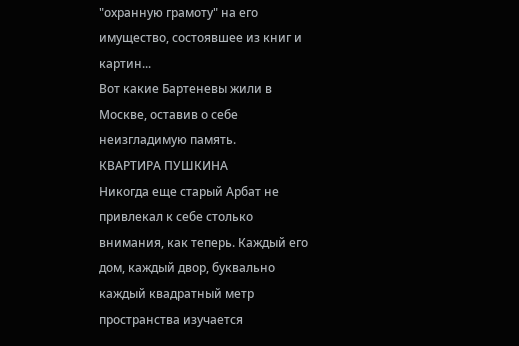"охранную грамоту" на его имущество, состоявшее из книг и картин...
Вот какие Бартеневы жили в Москве, оставив о себе неизгладимую память.
КВАРТИРА ПУШКИНА
Никогда еще старый Арбат не привлекал к себе столько внимания, как теперь. Каждый его дом, каждый двор, буквально каждый квадратный метр пространства изучается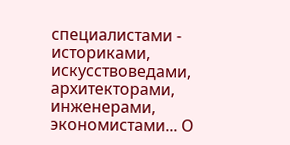специалистами - историками, искусствоведами, архитекторами, инженерами, экономистами... О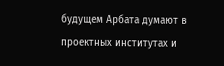будущем Арбата думают в проектных институтах и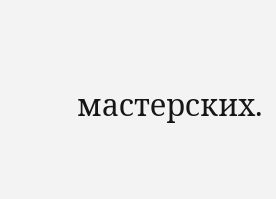мастерских.